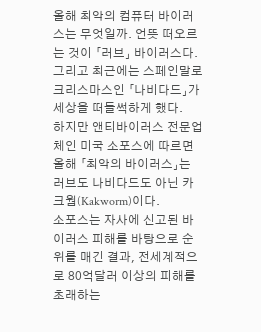올해 최악의 컴퓨터 바이러스는 무엇일까. 언뜻 떠오르는 것이 「러브」 바이러스다. 그리고 최근에는 스페인말로 크리스마스인 「나비다드」가 세상을 떠들썩하게 했다.
하지만 앤티바이러스 전문업체인 미국 소포스에 따르면 올해 「최악의 바이러스」는 러브도 나비다드도 아닌 카크웜(Kakworm)이다.
소포스는 자사에 신고된 바이러스 피해를 바탕으로 순위를 매긴 결과, 전세계적으로 80억달러 이상의 피해를 초래하는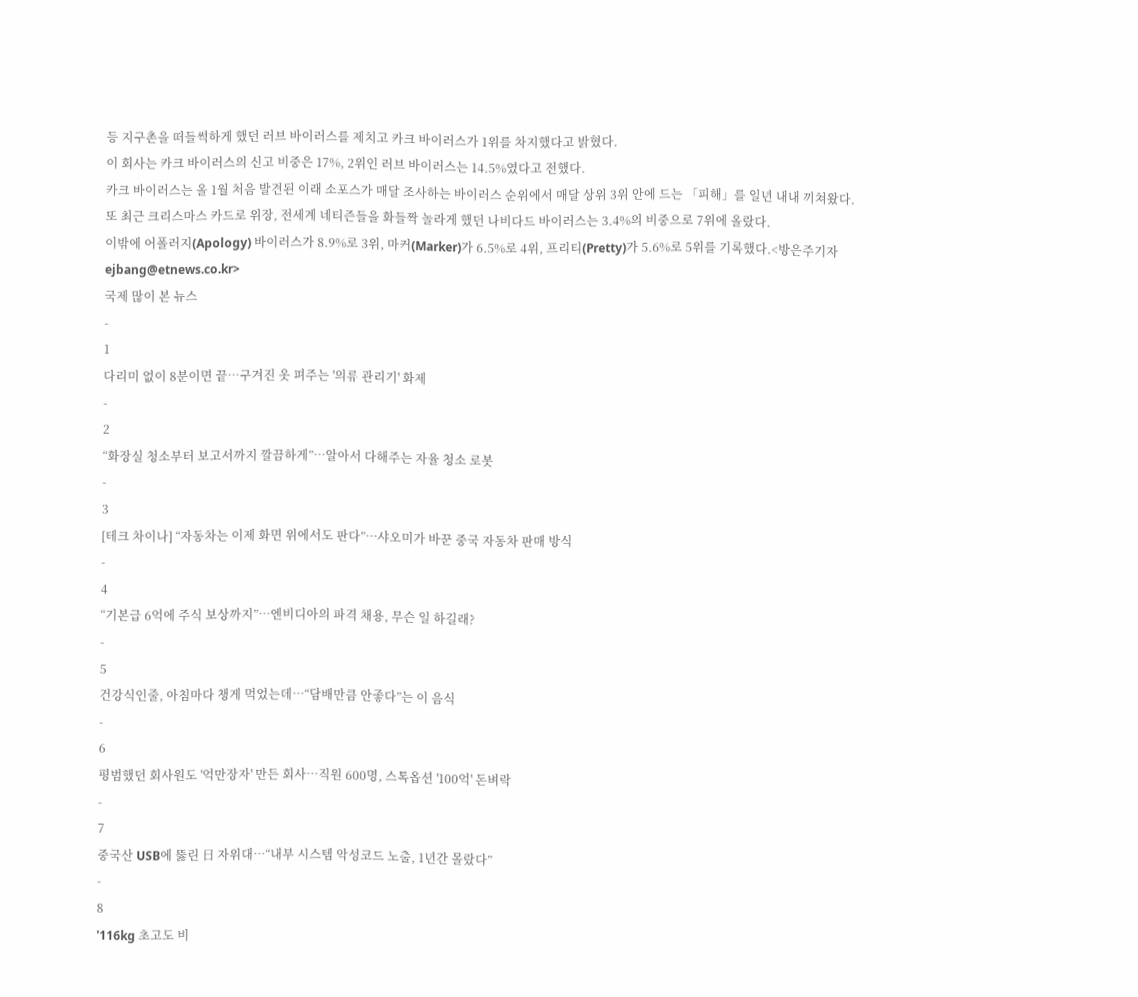등 지구촌을 떠들썩하게 했던 러브 바이러스를 제치고 카크 바이러스가 1위를 차지했다고 밝혔다.
이 회사는 카크 바이러스의 신고 비중은 17%, 2위인 러브 바이러스는 14.5%였다고 전했다.
카크 바이러스는 올 1월 처음 발견된 이래 소포스가 매달 조사하는 바이러스 순위에서 매달 상위 3위 안에 드는 「피해」를 일년 내내 끼쳐왔다.
또 최근 크리스마스 카드로 위장, 전세계 네티즌들을 화들짝 놀라게 했던 나비다드 바이러스는 3.4%의 비중으로 7위에 올랐다.
이밖에 어폴러지(Apology) 바이러스가 8.9%로 3위, 마커(Marker)가 6.5%로 4위, 프리티(Pretty)가 5.6%로 5위를 기록했다.<방은주기자 ejbang@etnews.co.kr>
국제 많이 본 뉴스
-
1
다리미 없이 8분이면 끝…구겨진 옷 펴주는 '의류 관리기' 화제
-
2
“화장실 청소부터 보고서까지 깔끔하게”…알아서 다해주는 자율 청소 로봇
-
3
[테크 차이나] “자동차는 이제 화면 위에서도 판다”…샤오미가 바꾼 중국 자동차 판매 방식
-
4
“기본급 6억에 주식 보상까지”…엔비디아의 파격 채용, 무슨 일 하길래?
-
5
건강식인줄, 아침마다 챙게 먹었는데…“담배만큼 안좋다”는 이 음식
-
6
평범했던 회사원도 '억만장자' 만든 회사…직원 600명, 스톡옵션 '100억' 돈벼락
-
7
중국산 USB에 뚫린 日 자위대…“내부 시스템 악성코드 노출, 1년간 몰랐다”
-
8
'116kg 초고도 비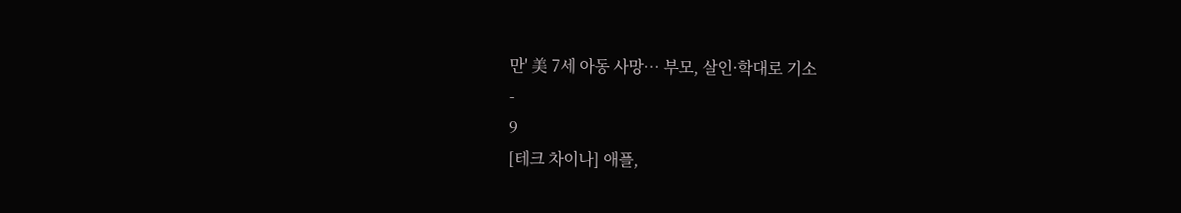만' 美 7세 아동 사망… 부모, 살인·학대로 기소
-
9
[테크 차이나] 애플,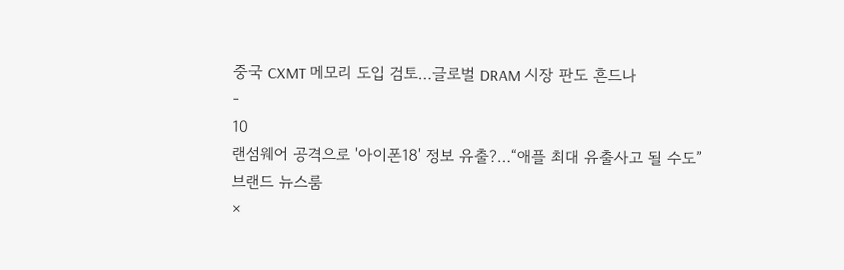중국 CXMT 메모리 도입 검토…글로벌 DRAM 시장 판도 흔드나
-
10
랜섬웨어 공격으로 '아이폰18' 정보 유출?…“애플 최대 유출사고 될 수도”
브랜드 뉴스룸
×